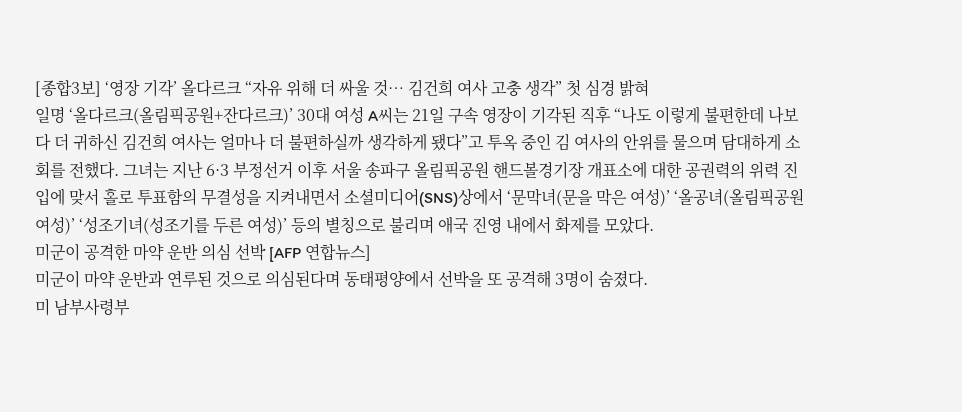[종합3보] ‘영장 기각’ 올다르크 “자유 위해 더 싸울 것… 김건희 여사 고충 생각” 첫 심경 밝혀
일명 ‘올다르크(올림픽공원+잔다르크)’ 30대 여성 A씨는 21일 구속 영장이 기각된 직후 “나도 이렇게 불편한데 나보다 더 귀하신 김건희 여사는 얼마나 더 불편하실까 생각하게 됐다”고 투옥 중인 김 여사의 안위를 물으며 담대하게 소회를 전했다. 그녀는 지난 6·3 부정선거 이후 서울 송파구 올림픽공원 핸드볼경기장 개표소에 대한 공권력의 위력 진입에 맞서 홀로 투표함의 무결성을 지켜내면서 소셜미디어(SNS)상에서 ‘문막녀(문을 막은 여성)’ ‘올공녀(올림픽공원 여성)’ ‘성조기녀(성조기를 두른 여성)’ 등의 별칭으로 불리며 애국 진영 내에서 화제를 모았다.
미군이 공격한 마약 운반 의심 선박 [AFP 연합뉴스]
미군이 마약 운반과 연루된 것으로 의심된다며 동태평양에서 선박을 또 공격해 3명이 숨졌다.
미 남부사령부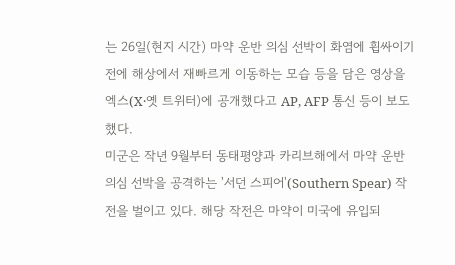는 26일(현지 시간) 마약 운반 의심 선박이 화염에 휩싸이기 전에 해상에서 재빠르게 이동하는 모습 등을 담은 영상을 엑스(X·옛 트위터)에 공개했다고 AP, AFP 통신 등이 보도했다.
미군은 작년 9월부터 동태평양과 카리브해에서 마약 운반 의심 선박을 공격하는 '서던 스피어'(Southern Spear) 작전을 벌이고 있다. 해당 작전은 마약이 미국에 유입되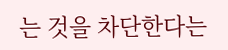는 것을 차단한다는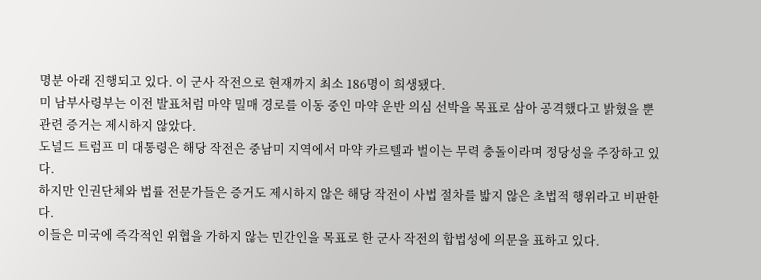명분 아래 진행되고 있다. 이 군사 작전으로 현재까지 최소 186명이 희생됐다.
미 남부사령부는 이전 발표처럼 마약 밀매 경로를 이동 중인 마약 운반 의심 선박을 목표로 삼아 공격했다고 밝혔을 뿐 관련 증거는 제시하지 않았다.
도널드 트럼프 미 대통령은 해당 작전은 중남미 지역에서 마약 카르텔과 벌이는 무력 충돌이라며 정당성을 주장하고 있다.
하지만 인권단체와 법률 전문가들은 증거도 제시하지 않은 해당 작전이 사법 절차를 밟지 않은 초법적 행위라고 비판한다.
이들은 미국에 즉각적인 위협을 가하지 않는 민간인을 목표로 한 군사 작전의 합법성에 의문을 표하고 있다.